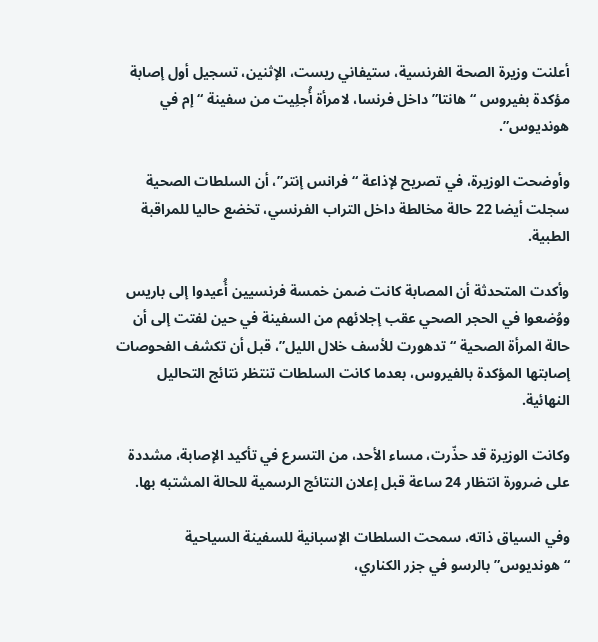أعلنت وزيرة الصحة الفرنسية، ستيفاني ريست، الإثنين، تسجيل أول إصابة مؤكدة بفيروس “هانتا” داخل فرنسا، لامرأة أُجلِيت من سفينة “إم في هونديوس”.

وأوضحت الوزيرة، في تصريح لإذاعة “فرانس إنتر”، أن السلطات الصحية سجلت أيضا 22 حالة مخالطة داخل التراب الفرنسي، تخضع حاليا للمراقبة الطبية.

وأكدت المتحدثة أن المصابة كانت ضمن خمسة فرنسيين أُعيدوا إلى باريس ووُضعوا في الحجر الصحي عقب إجلائهم من السفينة في حين لفتت إلى أن حالة المرأة الصحية “تدهورت للأسف خلال الليل”، قبل أن تكشف الفحوصات إصابتها المؤكدة بالفيروس، بعدما كانت السلطات تنتظر نتائج التحاليل النهائية.

وكانت الوزيرة قد حذّرت، مساء الأحد، من التسرع في تأكيد الإصابة، مشددة على ضرورة انتظار 24 ساعة قبل إعلان النتائج الرسمية للحالة المشتبه بها.

وفي السياق ذاته، سمحت السلطات الإسبانية للسفينة السياحية “هونديوس” بالرسو في جزر الكناري،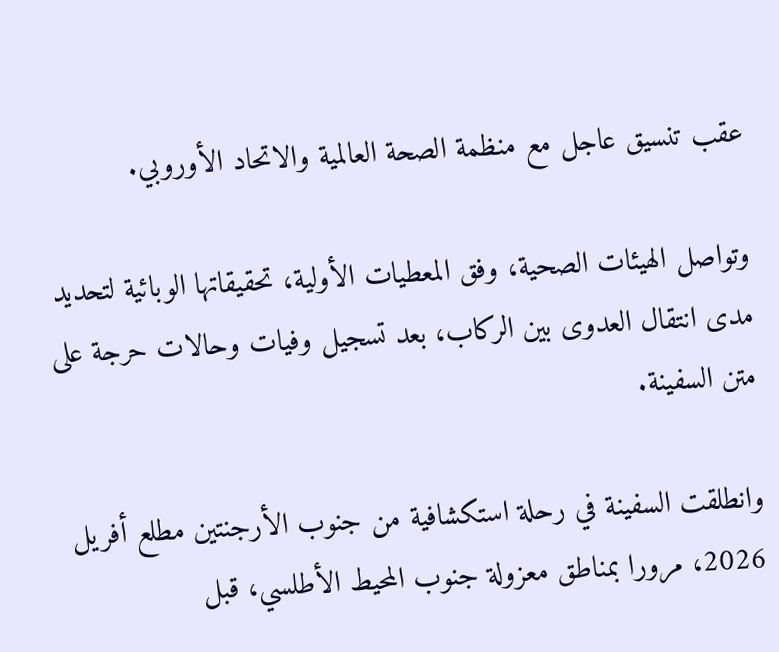عقب تنسيق عاجل مع منظمة الصحة العالمية والاتحاد الأوروبي.

وتواصل الهيئات الصحية، وفق المعطيات الأولية، تحقيقاتها الوبائية لتحديد مدى انتقال العدوى بين الركاب، بعد تسجيل وفيات وحالات حرجة على متن السفينة.

وانطلقت السفينة في رحلة استكشافية من جنوب الأرجنتين مطلع أفريل 2026، مرورا بمناطق معزولة جنوب المحيط الأطلسي، قبل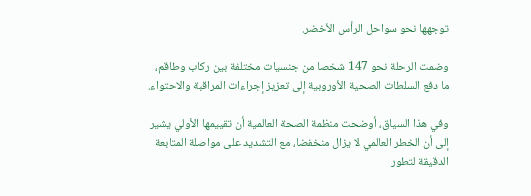توجهها نحو سواحل الرأس الأخضر.

وضمت الرحلة نحو 147 شخصا من جنسيات مختلفة بين ركاب وطاقم، ما دفع السلطات الصحية الأوروبية إلى تعزيز إجراءات المراقبة والاحتواء.

وفي هذا السياق، أوضحت منظمة الصحة العالمية أن تقييمها الأولي يشير إلى أن الخطر العالمي لا يزال منخفضا، مع التشديد على مواصلة المتابعة الدقيقة لتطور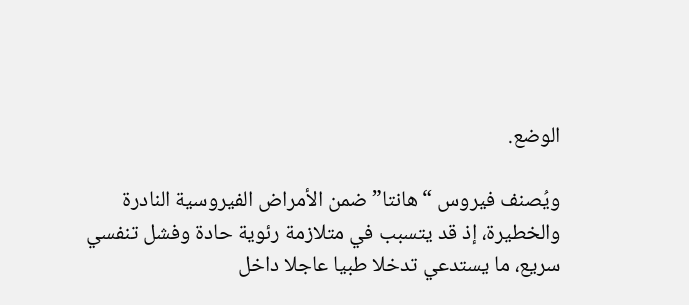الوضع.

ويُصنف فيروس “هانتا” ضمن الأمراض الفيروسية النادرة والخطيرة، إذ قد يتسبب في متلازمة رئوية حادة وفشل تنفسي سريع، ما يستدعي تدخلا طبيا عاجلا داخل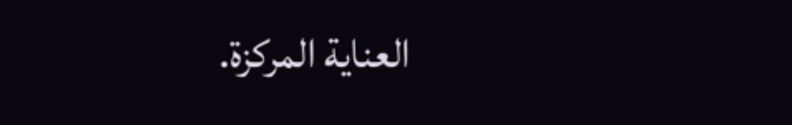العناية المركزة.